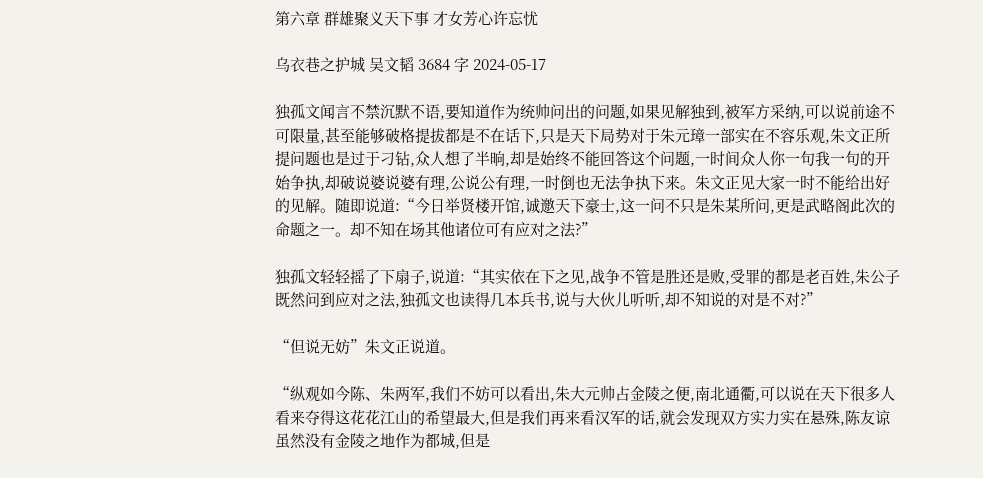第六章 群雄聚义天下事 才女芳心许忘忧

乌衣巷之护城 吴文韬 3684 字 2024-05-17

独孤文闻言不禁沉默不语,要知道作为统帅问出的问题,如果见解独到,被军方采纳,可以说前途不可限量,甚至能够破格提拔都是不在话下,只是天下局势对于朱元璋一部实在不容乐观,朱文正所提问题也是过于刁钻,众人想了半晌,却是始终不能回答这个问题,一时间众人你一句我一句的开始争执,却破说婆说婆有理,公说公有理,一时倒也无法争执下来。朱文正见大家一时不能给出好的见解。随即说道:“今日举贤楼开馆,诚邀天下豪士,这一问不只是朱某所问,更是武略阁此次的命题之一。却不知在场其他诸位可有应对之法?”

独孤文轻轻摇了下扇子,说道:“其实依在下之见,战争不管是胜还是败,受罪的都是老百姓,朱公子既然问到应对之法,独孤文也读得几本兵书,说与大伙儿听听,却不知说的对是不对?”

“但说无妨”朱文正说道。

“纵观如今陈、朱两军,我们不妨可以看出,朱大元帅占金陵之便,南北通衢,可以说在天下很多人看来夺得这花花江山的希望最大,但是我们再来看汉军的话,就会发现双方实力实在悬殊,陈友谅虽然没有金陵之地作为都城,但是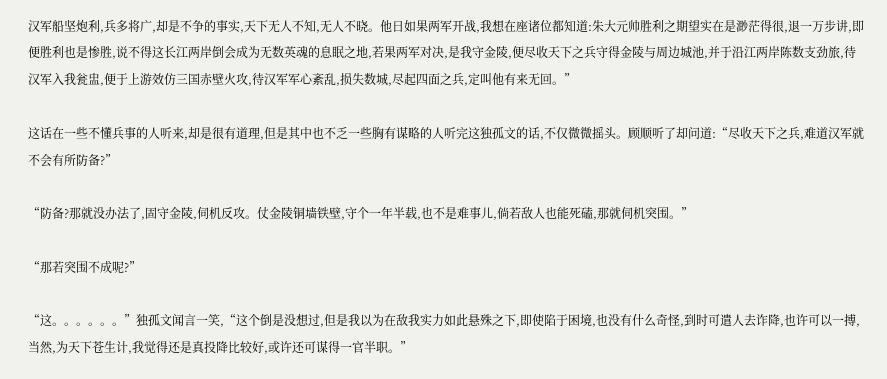汉军船坚炮利,兵多将广,却是不争的事实,天下无人不知,无人不晓。他日如果两军开战,我想在座诸位都知道:朱大元帅胜利之期望实在是渺茫得很,退一万步讲,即便胜利也是惨胜,说不得这长江两岸倒会成为无数英魂的息眠之地,若果两军对决,是我守金陵,便尽收天下之兵守得金陵与周边城池,并于沿江两岸陈数支劲旅,待汉军入我瓮盅,便于上游效仿三国赤壁火攻,待汉军军心紊乱,损失数城,尽起四面之兵,定叫他有来无回。”

这话在一些不懂兵事的人听来,却是很有道理,但是其中也不乏一些胸有谋略的人听完这独孤文的话,不仅微微摇头。顾顺听了却问道:“尽收天下之兵,难道汉军就不会有所防备?”

“防备?那就没办法了,固守金陵,伺机反攻。仗金陵铜墙铁壁,守个一年半载,也不是难事儿,倘若敌人也能死磕,那就伺机突围。”

“那若突围不成呢?”

“这。。。。。。”独孤文闻言一笑,“这个倒是没想过,但是我以为在敌我实力如此悬殊之下,即使陷于困境,也没有什么奇怪,到时可遣人去诈降,也许可以一搏,当然,为天下苍生计,我觉得还是真投降比较好,或许还可谋得一官半职。”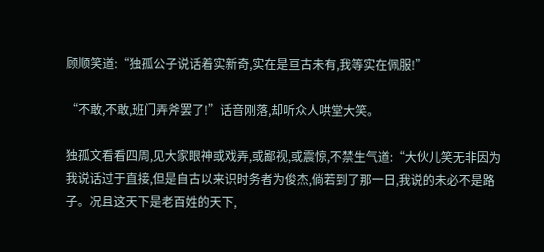顾顺笑道:“独孤公子说话着实新奇,实在是亘古未有,我等实在佩服!”

“不敢,不敢,班门弄斧罢了!”话音刚落,却听众人哄堂大笑。

独孤文看看四周,见大家眼神或戏弄,或鄙视,或震惊,不禁生气道:“大伙儿笑无非因为我说话过于直接,但是自古以来识时务者为俊杰,倘若到了那一日,我说的未必不是路子。况且这天下是老百姓的天下,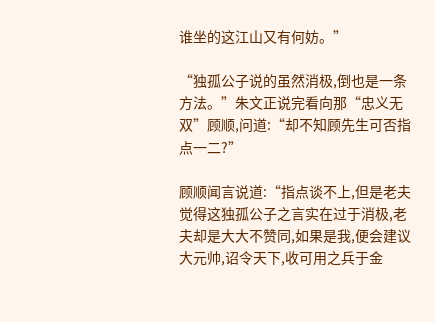谁坐的这江山又有何妨。”

“独孤公子说的虽然消极,倒也是一条方法。”朱文正说完看向那“忠义无双”顾顺,问道:“却不知顾先生可否指点一二?”

顾顺闻言说道:“指点谈不上,但是老夫觉得这独孤公子之言实在过于消极,老夫却是大大不赞同,如果是我,便会建议大元帅,诏令天下,收可用之兵于金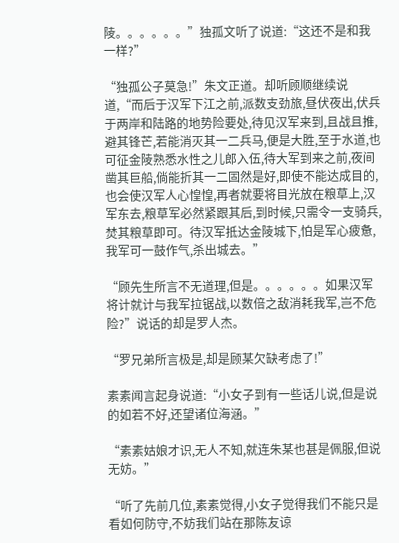陵。。。。。。”独孤文听了说道:“这还不是和我一样?”

“独孤公子莫急!”朱文正道。却听顾顺继续说道,“而后于汉军下江之前,派数支劲旅,昼伏夜出,伏兵于两岸和陆路的地势险要处,待见汉军来到,且战且推,避其锋芒,若能消灭其一二兵马,便是大胜,至于水道,也可征金陵熟悉水性之儿郎入伍,待大军到来之前,夜间凿其巨船,倘能折其一二固然是好,即使不能达成目的,也会使汉军人心惶惶,再者就要将目光放在粮草上,汉军东去,粮草军必然紧跟其后,到时候,只需令一支骑兵,焚其粮草即可。待汉军抵达金陵城下,怕是军心疲惫,我军可一鼓作气,杀出城去。”

“顾先生所言不无道理,但是。。。。。。如果汉军将计就计与我军拉锯战,以数倍之敌消耗我军,岂不危险?”说话的却是罗人杰。

“罗兄弟所言极是,却是顾某欠缺考虑了!”

素素闻言起身说道:“小女子到有一些话儿说,但是说的如若不好,还望诸位海涵。”

“素素姑娘才识,无人不知,就连朱某也甚是佩服,但说无妨。”

“听了先前几位,素素觉得,小女子觉得我们不能只是看如何防守,不妨我们站在那陈友谅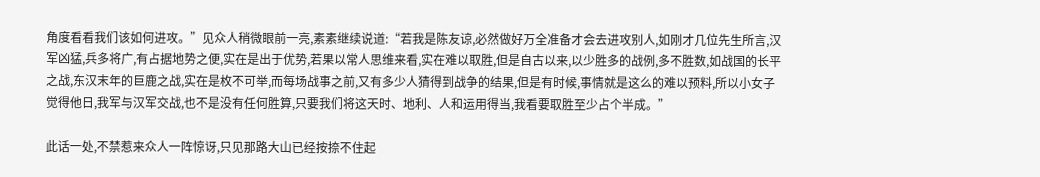角度看看我们该如何进攻。”见众人稍微眼前一亮,素素继续说道:“若我是陈友谅,必然做好万全准备才会去进攻别人,如刚才几位先生所言,汉军凶猛,兵多将广,有占据地势之便,实在是出于优势,若果以常人思维来看,实在难以取胜,但是自古以来,以少胜多的战例,多不胜数,如战国的长平之战,东汉末年的巨鹿之战,实在是枚不可举,而每场战事之前,又有多少人猜得到战争的结果,但是有时候,事情就是这么的难以预料,所以小女子觉得他日,我军与汉军交战,也不是没有任何胜算,只要我们将这天时、地利、人和运用得当,我看要取胜至少占个半成。”

此话一处,不禁惹来众人一阵惊讶,只见那路大山已经按捺不住起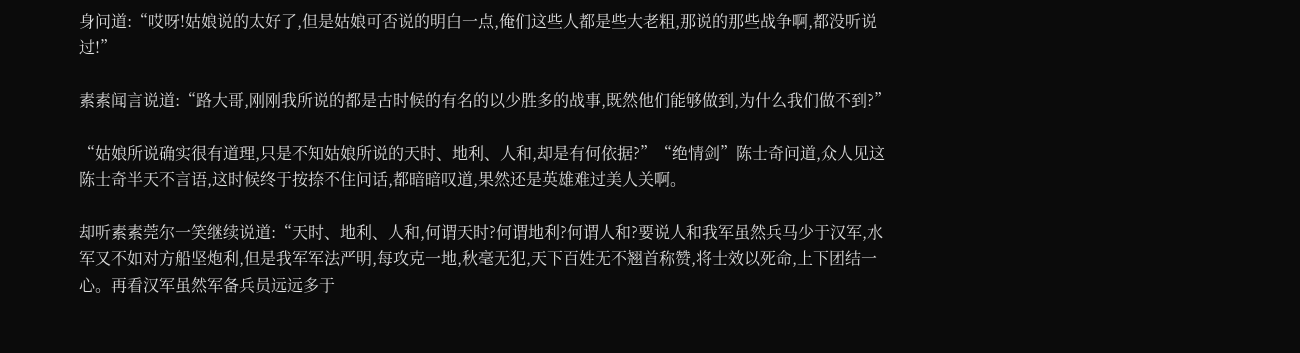身问道:“哎呀!姑娘说的太好了,但是姑娘可否说的明白一点,俺们这些人都是些大老粗,那说的那些战争啊,都没听说过!”

素素闻言说道:“路大哥,刚刚我所说的都是古时候的有名的以少胜多的战事,既然他们能够做到,为什么我们做不到?”

“姑娘所说确实很有道理,只是不知姑娘所说的天时、地利、人和,却是有何依据?”“绝情剑”陈士奇问道,众人见这陈士奇半天不言语,这时候终于按捺不住问话,都暗暗叹道,果然还是英雄难过美人关啊。

却听素素莞尔一笑继续说道:“天时、地利、人和,何谓天时?何谓地利?何谓人和?要说人和我军虽然兵马少于汉军,水军又不如对方船坚炮利,但是我军军法严明,每攻克一地,秋毫无犯,天下百姓无不翘首称赞,将士效以死命,上下团结一心。再看汉军虽然军备兵员远远多于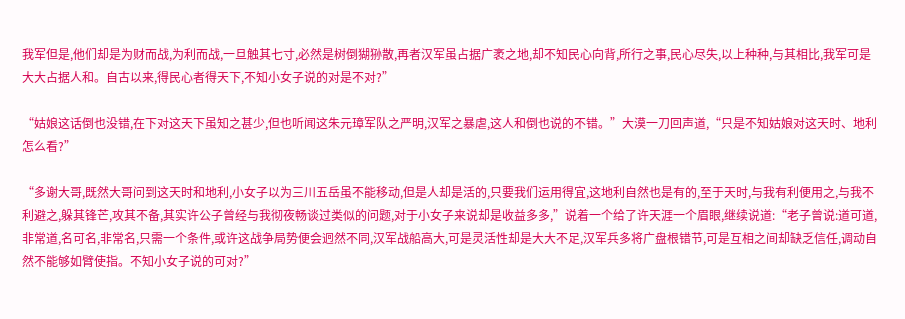我军但是,他们却是为财而战,为利而战,一旦触其七寸,必然是树倒猢狲散,再者汉军虽占据广袤之地,却不知民心向背,所行之事,民心尽失,以上种种,与其相比,我军可是大大占据人和。自古以来,得民心者得天下,不知小女子说的对是不对?”

“姑娘这话倒也没错,在下对这天下虽知之甚少,但也听闻这朱元璋军队之严明,汉军之暴虐,这人和倒也说的不错。”大漠一刀回声道,“只是不知姑娘对这天时、地利怎么看?”

“多谢大哥,既然大哥问到这天时和地利,小女子以为三川五岳虽不能移动,但是人却是活的,只要我们运用得宜,这地利自然也是有的,至于天时,与我有利便用之,与我不利避之,躲其锋芒,攻其不备,其实许公子曾经与我彻夜畅谈过类似的问题,对于小女子来说却是收益多多,”说着一个给了许天涯一个眉眼,继续说道:“老子曾说:道可道,非常道,名可名,非常名,只需一个条件,或许这战争局势便会迥然不同,汉军战船高大,可是灵活性却是大大不足,汉军兵多将广盘根错节,可是互相之间却缺乏信任,调动自然不能够如臂使指。不知小女子说的可对?”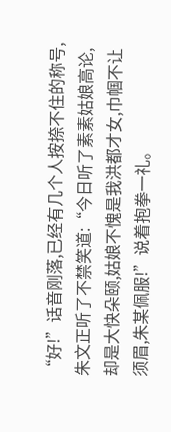“好!”话音刚落,已经有几个人按捺不住的称号,朱文正听了不禁笑道:“今日听了素素姑娘高论,却是大快朵颐,姑娘不愧是我洪都才女,巾帼不让须眉,朱某佩服!”说着抱拳一礼。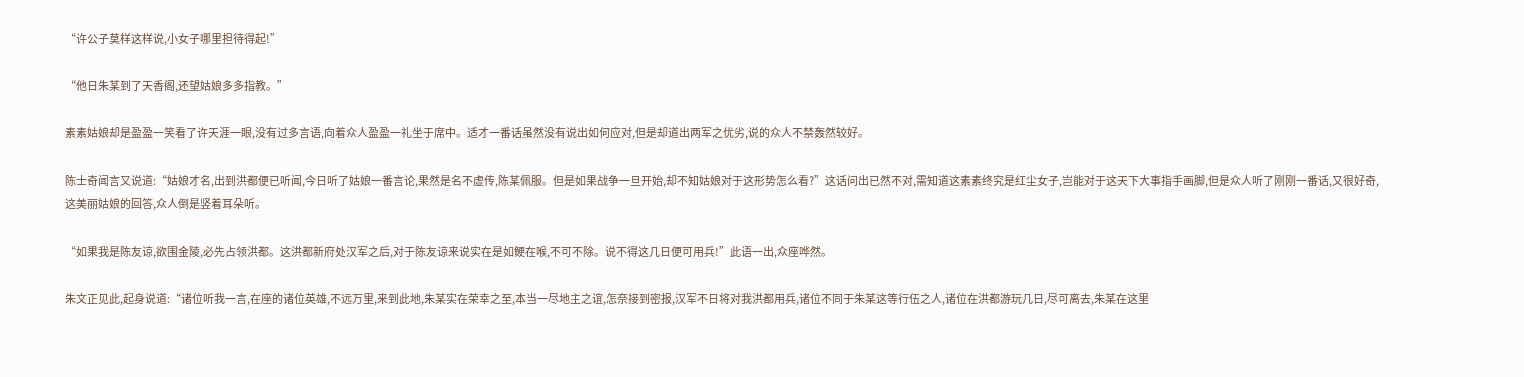“许公子莫样这样说,小女子哪里担待得起!”

“他日朱某到了天香阁,还望姑娘多多指教。”

素素姑娘却是盈盈一笑看了许天涯一眼,没有过多言语,向着众人盈盈一礼坐于席中。适才一番话虽然没有说出如何应对,但是却道出两军之优劣,说的众人不禁轰然较好。

陈士奇闻言又说道:“姑娘才名,出到洪都便已听闻,今日听了姑娘一番言论,果然是名不虚传,陈某佩服。但是如果战争一旦开始,却不知姑娘对于这形势怎么看?”这话问出已然不对,需知道这素素终究是红尘女子,岂能对于这天下大事指手画脚,但是众人听了刚刚一番话,又很好奇,这美丽姑娘的回答,众人倒是竖着耳朵听。

“如果我是陈友谅,欲围金陵,必先占领洪都。这洪都新府处汉军之后,对于陈友谅来说实在是如鲠在喉,不可不除。说不得这几日便可用兵!”此语一出,众座哗然。

朱文正见此,起身说道:“诸位听我一言,在座的诸位英雄,不远万里,来到此地,朱某实在荣幸之至,本当一尽地主之谊,怎奈接到密报,汉军不日将对我洪都用兵,诸位不同于朱某这等行伍之人,诸位在洪都游玩几日,尽可离去,朱某在这里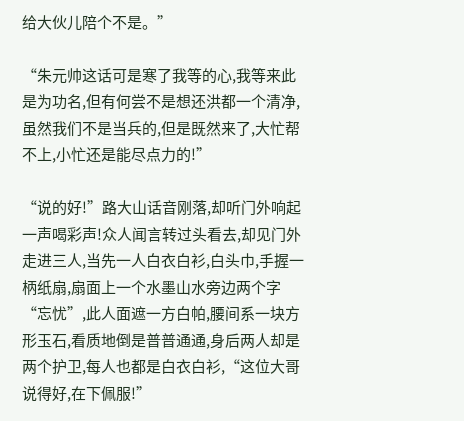给大伙儿陪个不是。”

“朱元帅这话可是寒了我等的心,我等来此是为功名,但有何尝不是想还洪都一个清净,虽然我们不是当兵的,但是既然来了,大忙帮不上,小忙还是能尽点力的!”

“说的好!”路大山话音刚落,却听门外响起一声喝彩声!众人闻言转过头看去,却见门外走进三人,当先一人白衣白衫,白头巾,手握一柄纸扇,扇面上一个水墨山水旁边两个字“忘忧”,此人面遮一方白帕,腰间系一块方形玉石,看质地倒是普普通通,身后两人却是两个护卫,每人也都是白衣白衫,“这位大哥说得好,在下佩服!”